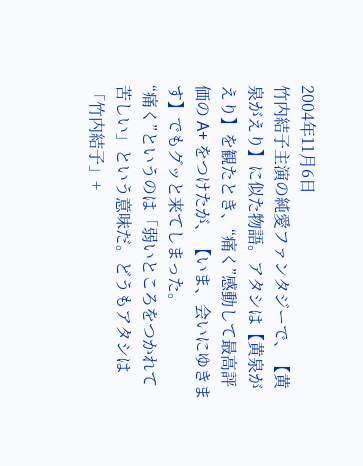2004年11月6日
竹内結子主演の純愛ファンタジーで、【黄泉がえり】に似た物語。アタシは【黄泉がえり】を観たとき、“痛く”感動して最高評価の A+ をつけたが、【いま、会いにゆきます】でもグッと来てしまった。
“痛く”というのは「弱いところをつかれて苦しい」という意味だ。どうもアタシは「竹内結子」+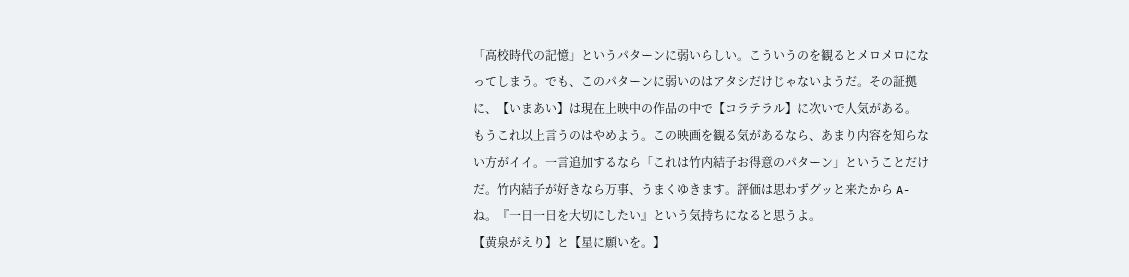「高校時代の記憶」というパターンに弱いらしい。こういうのを観るとメロメロになってしまう。でも、このパターンに弱いのはアタシだけじゃないようだ。その証拠に、【いまあい】は現在上映中の作品の中で【コラテラル】に次いで人気がある。
もうこれ以上言うのはやめよう。この映画を観る気があるなら、あまり内容を知らない方がイイ。一言追加するなら「これは竹内結子お得意のパターン」ということだけだ。竹内結子が好きなら万事、うまくゆきます。評価は思わずグッと来たから A- ね。『一日一日を大切にしたい』という気持ちになると思うよ。
【黄泉がえり】と【星に願いを。】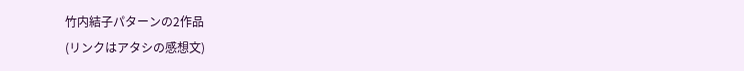竹内結子パターンの2作品
(リンクはアタシの感想文)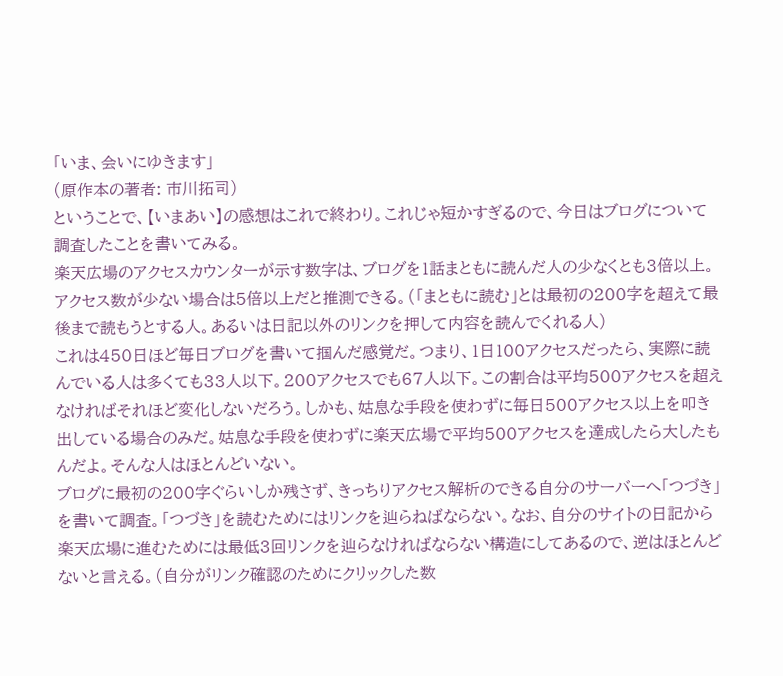「いま、会いにゆきます」
(原作本の著者: 市川拓司)
ということで、【いまあい】の感想はこれで終わり。これじゃ短かすぎるので、今日はブログについて調査したことを書いてみる。
楽天広場のアクセスカウンターが示す数字は、ブログを1話まともに読んだ人の少なくとも3倍以上。アクセス数が少ない場合は5倍以上だと推測できる。(「まともに読む」とは最初の200字を超えて最後まで読もうとする人。あるいは日記以外のリンクを押して内容を読んでくれる人)
これは450日ほど毎日ブログを書いて掴んだ感覚だ。つまり、1日100アクセスだったら、実際に読んでいる人は多くても33人以下。200アクセスでも67人以下。この割合は平均500アクセスを超えなければそれほど変化しないだろう。しかも、姑息な手段を使わずに毎日500アクセス以上を叩き出している場合のみだ。姑息な手段を使わずに楽天広場で平均500アクセスを達成したら大したもんだよ。そんな人はほとんどいない。
ブログに最初の200字ぐらいしか残さず、きっちりアクセス解析のできる自分のサーバーへ「つづき」を書いて調査。「つづき」を読むためにはリンクを辿らねばならない。なお、自分のサイトの日記から楽天広場に進むためには最低3回リンクを辿らなければならない構造にしてあるので、逆はほとんどないと言える。(自分がリンク確認のためにクリックした数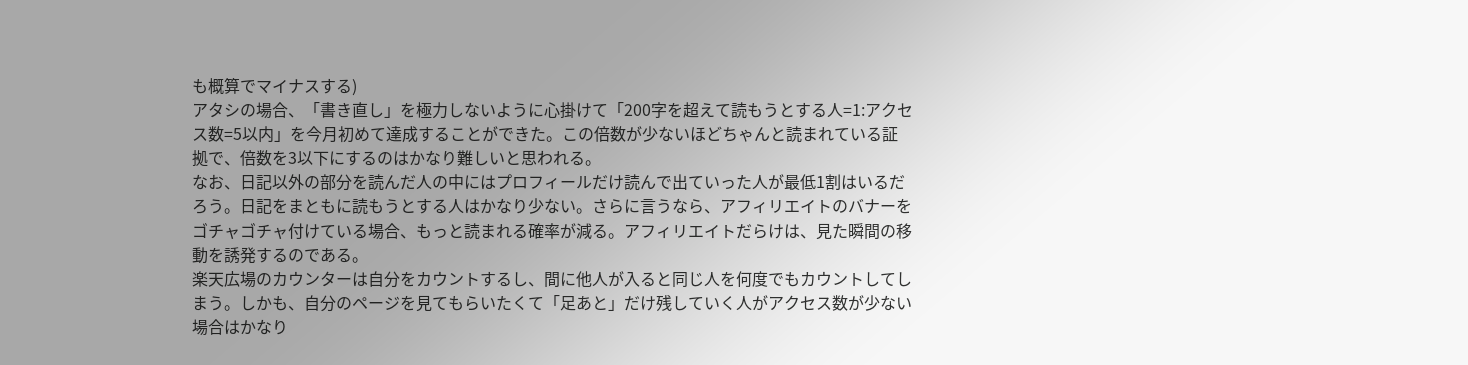も概算でマイナスする)
アタシの場合、「書き直し」を極力しないように心掛けて「200字を超えて読もうとする人=1:アクセス数=5以内」を今月初めて達成することができた。この倍数が少ないほどちゃんと読まれている証拠で、倍数を3以下にするのはかなり難しいと思われる。
なお、日記以外の部分を読んだ人の中にはプロフィールだけ読んで出ていった人が最低1割はいるだろう。日記をまともに読もうとする人はかなり少ない。さらに言うなら、アフィリエイトのバナーをゴチャゴチャ付けている場合、もっと読まれる確率が減る。アフィリエイトだらけは、見た瞬間の移動を誘発するのである。
楽天広場のカウンターは自分をカウントするし、間に他人が入ると同じ人を何度でもカウントしてしまう。しかも、自分のページを見てもらいたくて「足あと」だけ残していく人がアクセス数が少ない場合はかなり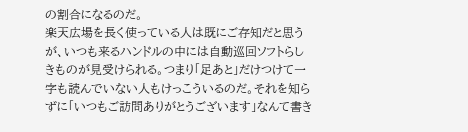の割合になるのだ。
楽天広場を長く使っている人は既にご存知だと思うが、いつも来るハンドルの中には自動巡回ソフトらしきものが見受けられる。つまり「足あと」だけつけて一字も読んでいない人もけっこういるのだ。それを知らずに「いつもご訪問ありがとうございます」なんて書き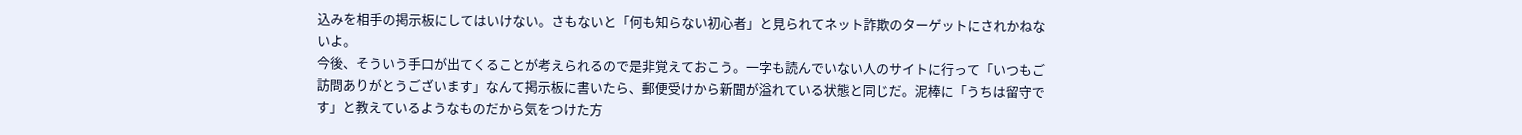込みを相手の掲示板にしてはいけない。さもないと「何も知らない初心者」と見られてネット詐欺のターゲットにされかねないよ。
今後、そういう手口が出てくることが考えられるので是非覚えておこう。一字も読んでいない人のサイトに行って「いつもご訪問ありがとうございます」なんて掲示板に書いたら、郵便受けから新聞が溢れている状態と同じだ。泥棒に「うちは留守です」と教えているようなものだから気をつけた方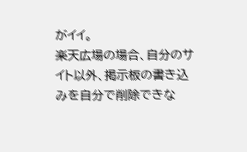がイイ。
楽天広場の場合、自分のサイト以外、掲示板の書き込みを自分で削除できな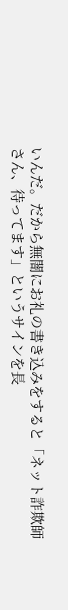いんだ。だから無闇にお礼の書き込みをすると「ネット詐欺師さん、待ってます」というサインを長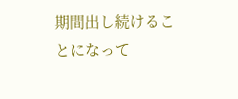期間出し続けることになって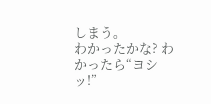しまう。
わかったかな? わかったら“ヨシッ!”